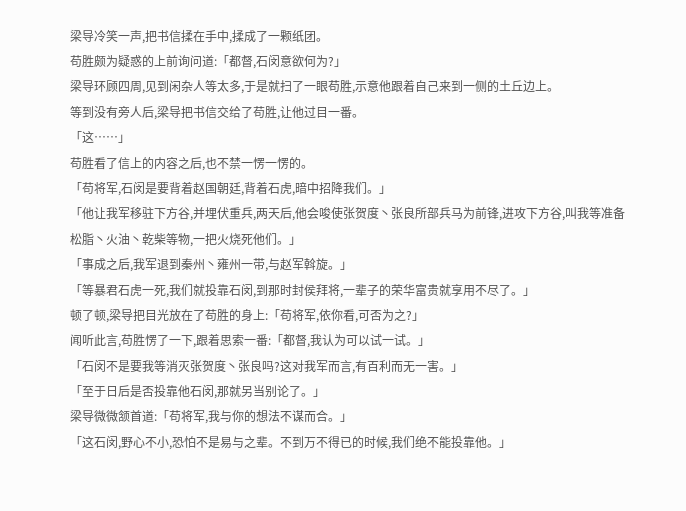梁导冷笑一声,把书信揉在手中,揉成了一颗纸团。
苟胜颇为疑惑的上前询问道:「都督,石闵意欲何为?」
梁导环顾四周,见到闲杂人等太多,于是就扫了一眼苟胜,示意他跟着自己来到一侧的土丘边上。
等到没有旁人后,梁导把书信交给了苟胜,让他过目一番。
「这……」
苟胜看了信上的内容之后,也不禁一愣一愣的。
「苟将军,石闵是要背着赵国朝廷,背着石虎,暗中招降我们。」
「他让我军移驻下方谷,并埋伏重兵,两天后,他会唆使张贺度丶张良所部兵马为前锋,进攻下方谷,叫我等准备松脂丶火油丶乾柴等物,一把火烧死他们。」
「事成之后,我军退到秦州丶雍州一带,与赵军斡旋。」
「等暴君石虎一死,我们就投靠石闵,到那时封侯拜将,一辈子的荣华富贵就享用不尽了。」
顿了顿,梁导把目光放在了苟胜的身上:「苟将军,依你看,可否为之?」
闻听此言,苟胜愣了一下,跟着思索一番:「都督,我认为可以试一试。」
「石闵不是要我等消灭张贺度丶张良吗?这对我军而言,有百利而无一害。」
「至于日后是否投靠他石闵,那就另当别论了。」
梁导微微颔首道:「苟将军,我与你的想法不谋而合。」
「这石闵,野心不小,恐怕不是易与之辈。不到万不得已的时候,我们绝不能投靠他。」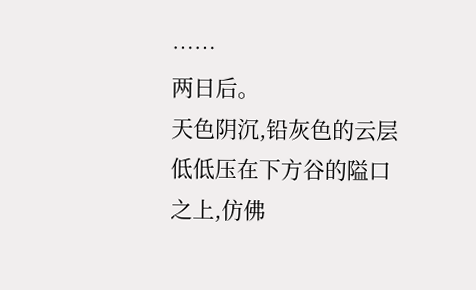……
两日后。
天色阴沉,铅灰色的云层低低压在下方谷的隘口之上,仿佛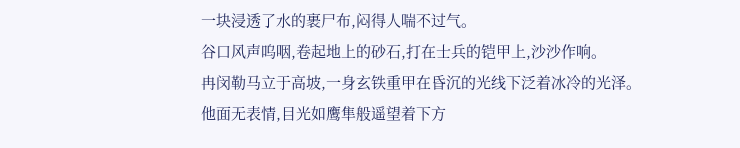一块浸透了水的裹尸布,闷得人喘不过气。
谷口风声呜咽,卷起地上的砂石,打在士兵的铠甲上,沙沙作响。
冉闵勒马立于高坡,一身玄铁重甲在昏沉的光线下泛着冰冷的光泽。
他面无表情,目光如鹰隼般遥望着下方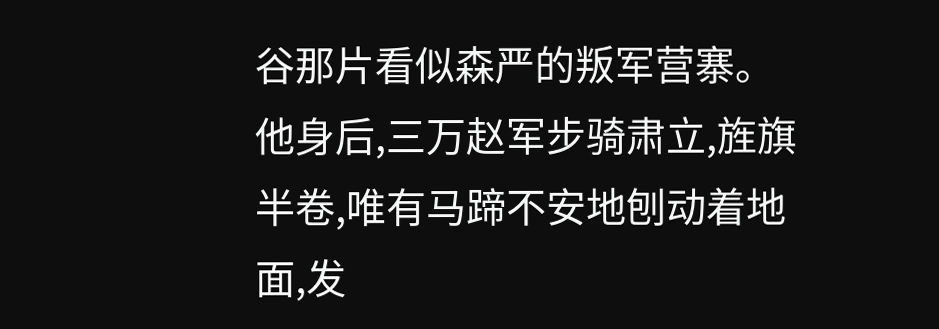谷那片看似森严的叛军营寨。
他身后,三万赵军步骑肃立,旌旗半卷,唯有马蹄不安地刨动着地面,发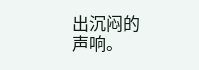出沉闷的声响。